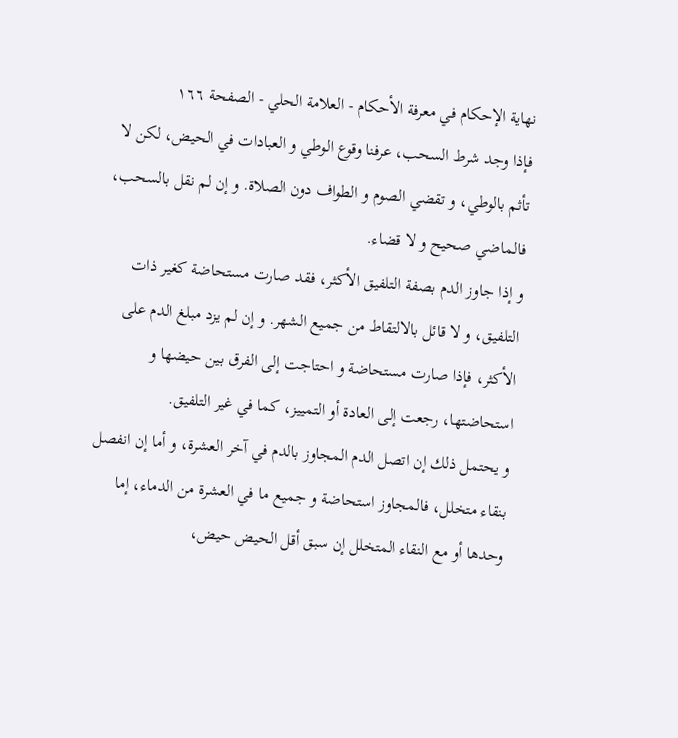نهاية الإحكام في معرفة الأحكام - العلامة الحلي - الصفحة ١٦٦
فإذا وجد شرط السحب، عرفنا وقوع الوطي و العبادات في الحيض، لكن لا تأثم بالوطي، و تقضي الصوم و الطواف دون الصلاة. و إن لم نقل بالسحب، فالماضي صحيح و لا قضاء.
و إذا جاوز الدم بصفة التلفيق الأكثر، فقد صارت مستحاضة كغير ذات التلفيق، و لا قائل بالالتقاط من جميع الشهر. و إن لم يزد مبلغ الدم على الأكثر، فإذا صارت مستحاضة و احتاجت إلى الفرق بين حيضها و استحاضتها، رجعت إلى العادة أو التمييز، كما في غير التلفيق.
و يحتمل ذلك إن اتصل الدم المجاوز بالدم في آخر العشرة، و أما إن انفصل بنقاء متخلل، فالمجاوز استحاضة و جميع ما في العشرة من الدماء، إما وحدها أو مع النقاء المتخلل إن سبق أقل الحيض حيض،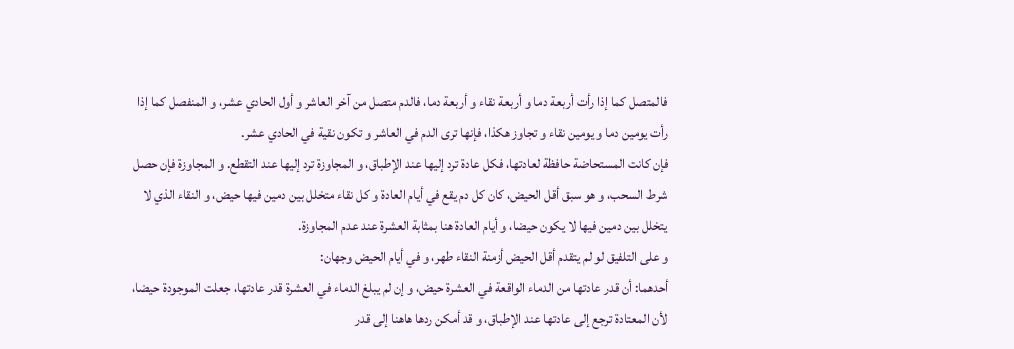فالمتصل كما إذا رأت أربعة دما و أربعة نقاء و أربعة دما، فالدم متصل من آخر العاشر و أول الحادي عشر، و المنفصل كما إذا رأت يومين دما و يومين نقاء و تجاوز هكذا، فإنها ترى الدم في العاشر و تكون نقية في الحادي عشر.
فإن كانت المستحاضة حافظة لعادتها، فكل عادة ترد إليها عند الإطباق، و المجاوزة ترد إليها عند التقطع. و المجاوزة فإن حصل شرط السحب، و هو سبق أقل الحيض، كان كل دم يقع في أيام العادة و كل نقاء متخلل بين دمين فيها حيض، و النقاء الذي لا يتخلل بين دمين فيها لا يكون حيضا، و أيام العادة هنا بمثابة العشرة عند عدم المجاوزة.
و على التلفيق لو لم يتقدم أقل الحيض أزمنة النقاء طهر، و في أيام الحيض وجهان:
أحدهما: أن قدر عادتها من الدماء الواقعة في العشرة حيض، و إن لم يبلغ الدماء في العشرة قدر عادتها، جعلت الموجودة حيضا، لأن المعتادة ترجع إلى عادتها عند الإطباق، و قد أمكن ردها هاهنا إلى قدر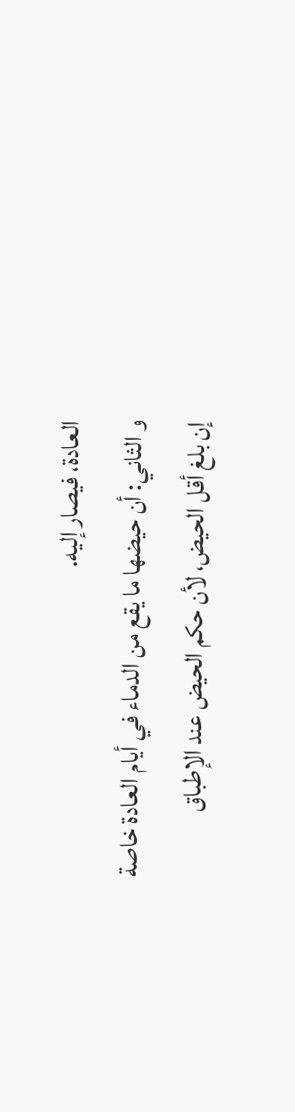العادة، فيصار إليه.
و الثاني: أن حيضها ما يقع من الدماء في أيام العادة خاصة إن بلغ أقل الحيض، لأن حكم الحيض عند الإطباق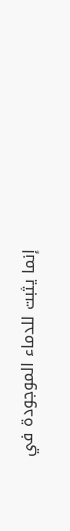إنما يثبت للدماء الموجودة في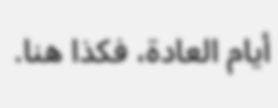أيام العادة، فكذا هنا.